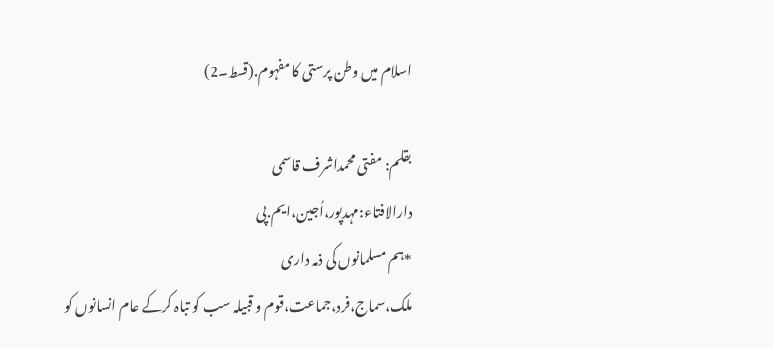اسلام میں وطن پرستی کا مفہوم.(قسط۔2)

بقلم: مفتی محمداشرف قاسمی
دارالافتاء:مہدپور،اُجین،ایم.پی
*ہم مسلمانوں کی ذمہ داری
ملک،سماج،فرد،جماعت،قوم و قبیلہ سب کو تباہ کرکے عام انسانوں کو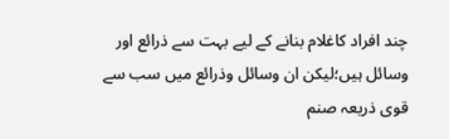چند افراد کاغلام بنانے کے لیے بہت سے ذرائع اور وسائل ہیں؛لیکن ان وسائل وذرائع میں سب سے قوی ذریعہ صنم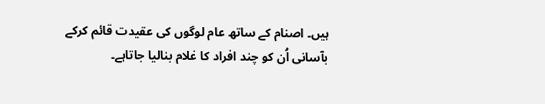ہیں۔ اصنام کے ساتھ عام لوگوں کی عقیدت قائم کرکے بآسانی اُن کو چند افراد کا غلام بنالیا جاتاہے۔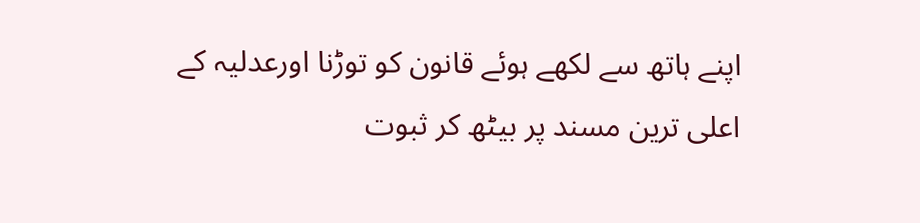اپنے ہاتھ سے لکھے ہوئے قانون کو توڑنا اورعدلیہ کے اعلی ترین مسند پر بیٹھ کر ثبوت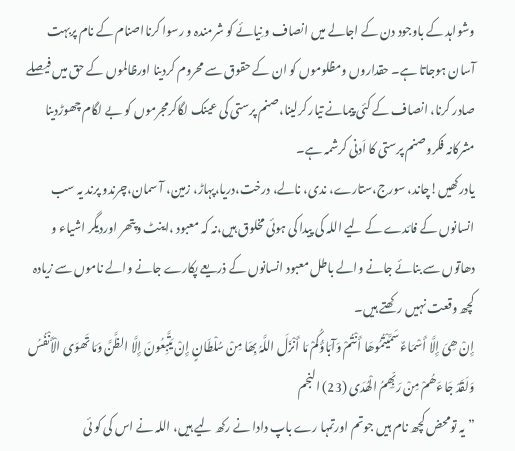وشواہد کے باوجود دن کے اجالے میں انصاف و نِیائے کو شرمندہ و رسوا کرنااصنام کے نام پربہت آسان ہوجاتا ہے۔ حقداروں ومظلوموں کو ان کے حقوق سے محروم کردینا اورظالموں کے حق میں فیصلے صادر کرنا، انصاف کے کئی پیمانے تیار کرلینا،صنم پرستی کی عینک لگاکرمجرموں کو بے لگام چھوڑدینا مشرکانہ فکروصنم پرستی کا اَدنی کرشمہ ہے۔
یادرکھیں!چاند، سورج،ستارے، ندی، نالے، درخت،دریا،پہاڑ، زمین، آ سمان،چرندو پرند یہ سب انسانوں کے فائدے کے لیے اللہ کی پیدا کی ہوئی مخلوق ہیں،نہ کہ معبود ،اینٹ وپتھر اوردیگر اشیاء و دھاتوں سے بنائے جانے والے باطل معبود انسانوں کے ذریعے پکارے جانے والے ناموں سے زیادہ کچھ وقعت نہیں رکھتے ہیں۔
إِنْ ھِیَ إِلَّا أَسْمَاءٌ سَمَّیْتُمُوھَا أَنْتُمْ وَآبَاؤُکُمْ مَا أَنْزَلَ اللَّہُ بِھَا مِنْ سُلْطَانٍ إِنْ یَتَّبِعُونَ إِلَّا الظَّنَّ وَمَا تَھوَی الْأَنْفُسُ وَلَقَدْ جَاءَھُمْ مِنْ رَبِّھِمُ الْھُدَی (23) النجم
”یہ تومحض کچھ نام ہیں جوتم اورتمہا رے باپ دادا نے رکھ لیے ہیں، اللہ نے اس کی کو ئی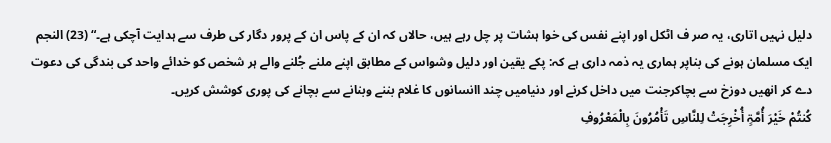دلیل نہیں اتاری، یہ صر ف اٹکل اور اپنے نفس کی خوا ہشات پر چل رہے ہیں، حالاں کہ ان کے پاس ان کے پرور دگار کی طرف سے ہدایت آچکی ہے۔“ (23) النجم
ایک مسلمان ہونے کی بناپر ہماری یہ ذمہ داری ہے کہ: پکے یقین اور دلیل وشواس کے مطابق اپنے ملنے جُلنے والے ہر شخص کو خدائے واحد کی بندگی کی دعوت دے کر انھیں دوزخ سے بچاکرجنت میں داخل کرنے اور دنیامیں چند اانسانوں کا غلام بننے وبنانے سے بچانے کی پوری کوشش کریں۔
کُنتُمْ خَیْرَ أُمَّۃٍ أُخْرِجَتْ لِلنَّاسِ تَأْمُرُونَ بِالْمَعْرُوفِ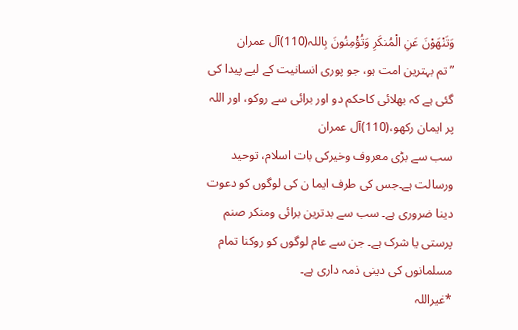وَتَنْھَوْنَ عَنِ الْمُنکَرِ وَتُؤْمِنُونَ بِاللہ(110)آل عمران
”تم بہترین امت ہو، جو پوری انسانیت کے لیے پیدا کی گئی ہے کہ بھلائی کاحکم دو اور برائی سے روکو، اور اللہ پر ایمان رکھو،(110)آل عمران
سب سے بڑی معروف وخیرکی بات اسلام، توحید ورسالت ہے۔جس کی طرف ایما ن کی لوگوں کو دعوت دینا ضروری ہے۔ سب سے بدترین برائی ومنکر صنم پرستی یا شرک ہے۔ جن سے عام لوگوں کو روکنا تمام مسلمانوں کی دینی ذمہ داری ہے۔
*غیراللہ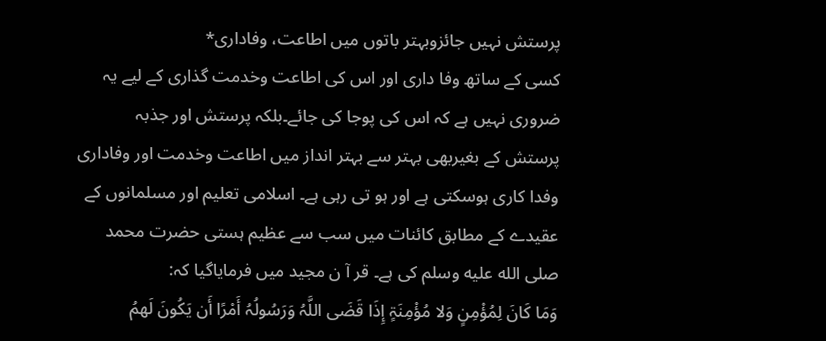پرستش نہیں جائزوبہتر باتوں میں اطاعت، وفاداری*
کسی کے ساتھ وفا داری اور اس کی اطاعت وخدمت گذاری کے لیے یہ ضروری نہیں ہے کہ اس کی پوجا کی جائے۔بلکہ پرستش اور جذبہ پرستش کے بغیربھی بہتر سے بہتر انداز میں اطاعت وخدمت اور وفاداری وفدا کاری ہوسکتی ہے اور ہو تی رہی ہے۔ اسلامی تعلیم اور مسلمانوں کے عقیدے کے مطابق کائنات میں سب سے عظیم ہستی حضرت محمد صلى الله عليه وسلم کی ہے۔ قر آ ن مجید میں فرمایاگیا کہ:
وَمَا کَانَ لِمُؤْمِنٍ وَلا مُؤْمِنَۃٍ إِذَا قَضَی اللَّہُ وَرَسُولُہُ أَمْرًا أَن یَکُونَ لَھمُ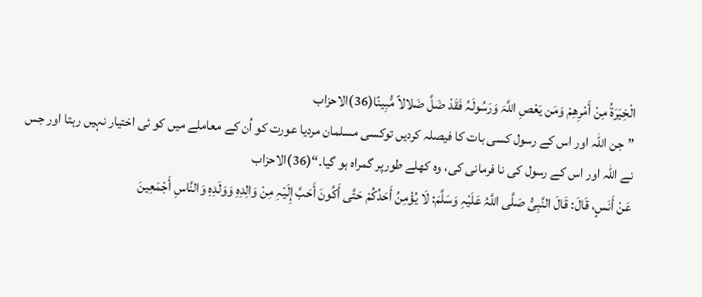الْخِیَرَۃُ مِنْ أَمْرِھِمْ وَمَن یَعْصِ اللَّہَ وَرَسُولَہُ فَقَدْ ضَلَّ ضَلالاً مُّبِینًا(36)الاحزاب
”جن اللہ اور اس کے رسول کسی بات کا فیصلہ کردیں توکسی مسلمان مردیا عورت کو اُن کے معاملے میں کو ئی اختیار نہیں رہتا اور جس نے اللہ اور اس کے رسول کی نا فرمانی کی، وہ کھلے طورپر گمراہ ہو گیا۔“(36)الاحزاب
عَنْ أَنَسٍ، قَالَ: قَالَ النَّبِیُّ صَلَّی اللَّہُ عَلَیْہِ وَسَلَّمَ: لَا یُؤْمِنُ أَحَدُکُمْ حَتَّی أَکُونَ أَحَبَّ إِلَیْہِ مِنْ وَالِدِہِ وَوَلَدِہِ وَالنَّاسِ أَجْمَعِینَ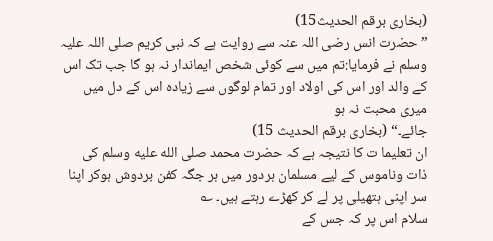(بخاری برقم الحدیث15)
”حضرت انس رضی اللہ عنہ سے روایت ہے کہ نبی کریم صلی اللہ علیہ وسلم نے فرمایا:تم میں سے کوئی شخص ایماندار نہ ہو گا جب تک اس کے والد اور اس کی اولاد اور تمام لوگوں سے زیادہ اس کے دل میں میری محبت نہ ہو
جائے۔“ (بخاری برقم الحدیث 15)
ان تعلیما ت کا نتیجہ ہے کہ حضرت محمد صلى الله عليه وسلم کی ذات وناموس کے لیے مسلمان ہردور میں ہر جگہ کفن بردوش ہوکر اپنا سر اپنی ہتھیلی پر لے کر کھڑے رہتے ہیں۔ ؎
سلام اس پر کہ جس کے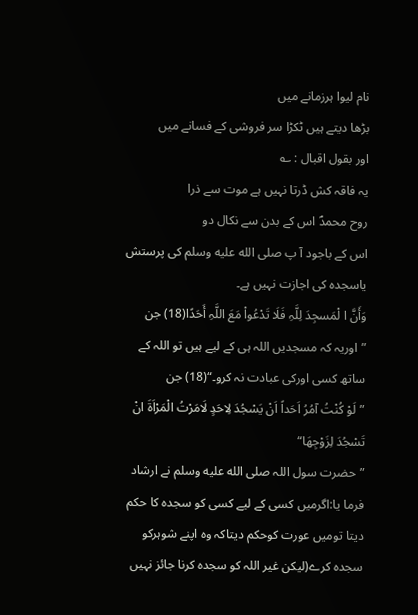نام لیوا ہرزمانے میں
بڑھا دیتے ہیں ٹکڑا سر فروشی کے فسانے میں
اور بقول اقبال : ؎
یہ فاقہ کش ڈرتا نہیں ہے موت سے ذرا
روح محمدؐ اس کے بدن سے نکال دو
اس کے باجود آ پ صلى الله عليه وسلم کی پرستش یاسجدہ کی اجازت نہیں ہے۔
وَأَنَّ ا لْمَسجِدَ لِلَّہِ فَلَا تَدْعُواْ مَعَ اللَّہِ أَحَدًا(18) جن
”اوریہ کہ مسجدیں اللہ ہی کے لیے ہیں تو اللہ کے ساتھ کسی اورکی عبادت نہ کرو۔“(18) جن
”لَوْ کُنْتُ آمُرُ اَحَداً اَنْ یَسْجُدَ لِاحَدٍ لَامَرْتُ الْمَرْاَۃَ انْ تَسْجُدَ لِزَوْجِھَا“
”حضرت سول اللہ صلى الله عليه وسلم نے ارشاد فرما یا:اگرمیں کسی کے لیے کسی کو سجدہ کا حکم دیتا تومیں عورت کوحکم دیتاکہ وہ اپنے شوہرکو سجدہ کرے(لیکن غیر اللہ کو سجدہ کرنا جائز نہیں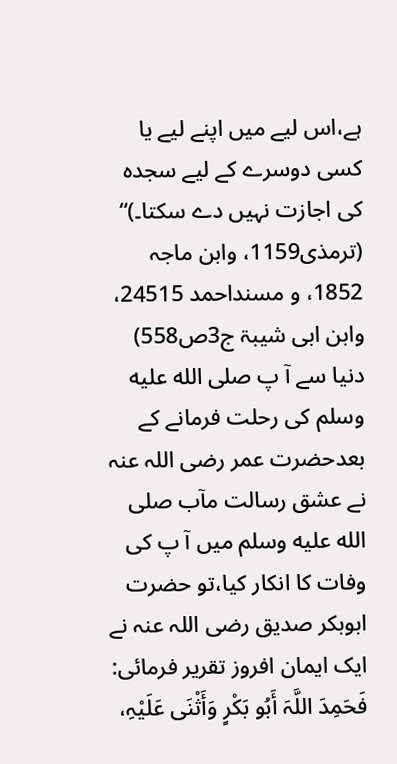ہے،اس لیے میں اپنے لیے یا کسی دوسرے کے لیے سجدہ کی اجازت نہیں دے سکتا۔)“
(ترمذی1159، وابن ماجہ 1852، و مسنداحمد 24515، وابن ابی شیبۃ ج3ص558)
دنیا سے آ پ صلى الله عليه وسلم کی رحلت فرمانے کے بعدحضرت عمر رضی اللہ عنہ نے عشق رسالت مآب صلى الله عليه وسلم میں آ پ کی وفات کا انکار کیا،تو حضرت ابوبکر صدیق رضی اللہ عنہ نے ایک ایمان افروز تقریر فرمائی:
فَحَمِدَ اللَّہَ أَبُو بَکْرٍ وَأَثْنَی عَلَیْہِ،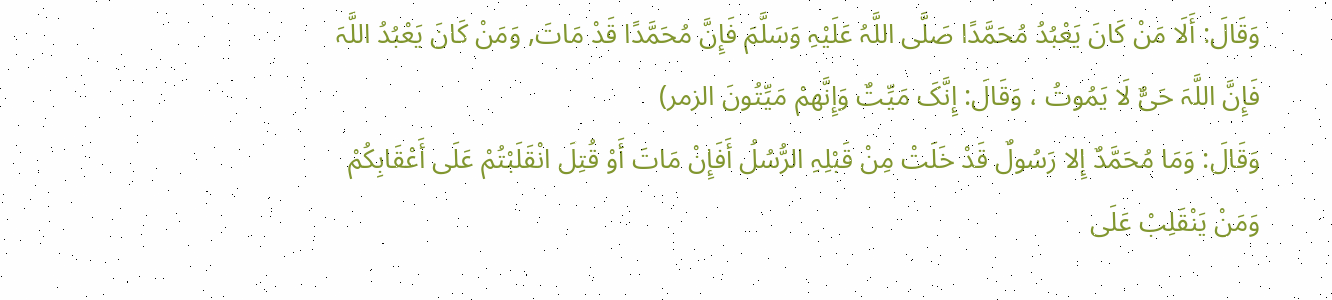وَقَالَ: أَلَا مَنْ کَانَ یَعْبُدُ مُحَمَّدًا صَلَّی اللَّہُ عَلَیْہِ وَسَلَّمَ فَإِنَّ مُحَمَّدًا قَدْ مَاتَ, وَمَنْ کَانَ یَعْبُدُ اللَّہَ فَإِنَّ اللَّہَ حَیٌّ لَا یَمُوتُ ، وَقَالَ: إِنَّکَ مَیِّتٌ وَإِنَّھمْ مَیِّتُونَ الزمر)
وَقَالَ: وَمَا مُحَمَّدٌ إِلا رَسُولٌ قَدْ خَلَتْ مِنْ قَبْلِہِ الرُّسُلُ أَفَإِنْ مَاتَ أَوْ قُتِلَ انْقَلَبْتُمْ عَلَی أَعْقَابِکُمْ وَمَنْ یَنْقَلِبْ عَلَی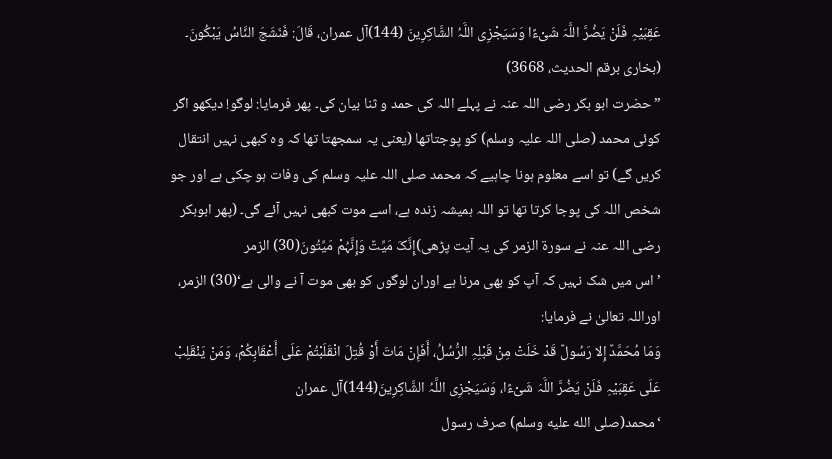عَقِبَیْہِ فَلَنْ یَضُرَّ اللَّہَ شَیْءًا وَسَیَجْزِی اللَّہُ الشَّاکِرِینَ (144)آل عمران، قَالَ: فَنَشَجَ النَّاسُ یَبْکُونَ۔ (بخاری برقم الحدیث، 3668)
”حضرت ابو بکر رضی اللہ عنہ نے پہلے اللہ کی حمد و ثنا بیان کی۔ پھر فرمایا: لوگو! دیکھو اگر کوئی محمد (صلی اللہ علیہ وسلم) کو پوجتاتھا (یعنی یہ سمجھتا تھا کہ وہ کبھی نہیں انتقال کریں گے) تو اسے معلوم ہونا چاہیے کہ محمد صلی اللہ علیہ وسلم کی وفات ہو چکی ہے اور جو شخص اللہ کی پوجا کرتا تھا تو اللہ ہمیشہ زندہ ہے، اسے موت کبھی نہیں آئے گی۔ (پھر ابوبکر رضی اللہ عنہ نے سورۃ الزمر کی یہ آیت پڑھی)إِنَّکَ مَیِّتٌ وَإِنَّہُمْ مَیِّتُونَ(30) الزمر
’اس میں شک نہیں کہ آپ کو بھی مرنا ہے اوران لوگوں کو بھی موت آ نے والی ہے‘(30) الزمر،
اوراللہ تعالیٰ نے فرمایا:
وَمَا مُحَمَّدٌ إِلا رَسُولٌ قَدْ خَلَتْ مِنْ قَبْلِہِ الرُّسُلُ، أَفَإِنْ مَاتَ أَوْ قُتِلَ انْقَلَبْتُمْ عَلَی أَعْقَابِکُمْ، وَمَنْ یَنْقَلِبْ عَلَی عَقِبَیْہِ فَلَنْ یَضُرَّ اللَّہَ شَیْءًا، وَسَیَجْزِی اللَّہُ الشَّاکِرِینَ(144)آل عمران
‘محمد(صلى الله عليه وسلم) صرف رسول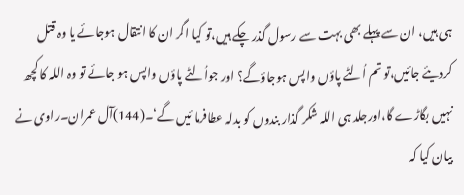ہی ہیں، ان سے پہلے بھی بہت سے رسول گذر چکے ہیں،تو کیا اگر ان کا انتقال ہوجائے یا وہ قتل کردیئے جائیں،تو تم اُلٹے پاؤں واپس ہوجاؤگے؟ اور جواُلٹے پاؤں واپس ہو جائے تو وہ اللہ کا کچھ نہیں بگاڑے گا،اورجلد ہی اللہ شکر گذار بندوں کو بدلہ عطافرما ئیں گے‘۔(144)آل عمران۔راوی نے بیان کیا کہ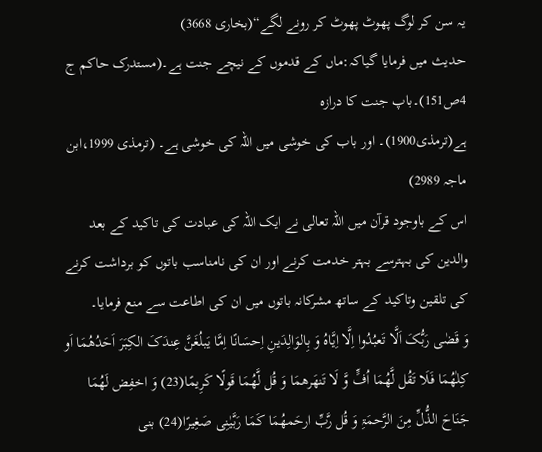یہ سن کر لوگ پھوٹ پھوٹ کر رونے لگے“(بخاری 3668)
حدیث میں فرمایا گیاکہ:ماں کے قدموں کے نیچے جنت ہے۔(مستدرک حاکم ج 4ص151)۔باپ جنت کا درازہ
ہے(ترمذی1900)۔ اور باب کی خوشی میں اللہ کی خوشی ہے۔ (ترمذی 1999،ابن ماجہ 2989)
اس کے باوجود قرآن میں اللہ تعالی نے ایک اللہ کی عبادت کی تاکید کے بعد والدین کی بہترسے بہتر خدمت کرنے اور ان کی نامناسب باتوں کو برداشت کرنے کی تلقین وتاکید کے ساتھ مشرکانہ باتوں میں ان کی اطاعت سے منع فرمایا۔
وَ قَضٰی رَبُّکَ اَلَّا تَعبُدُوا اِلَّا اِیَّاہُ وَ بِالوَالِدَینِ اِحسَانًا اِمَّا یَبلُغَنَّ عِندَکَ الکِبَرَ اَحَدُھُمَا اَو کِلٰھُمَا فَلَا تَقُل لَّھُمَا اُفٍّ وَّ لَا تَنھَرھمَا وَ قُل لَّھُمَا قَولًا کَرِیمًا(23) وَ اخفِض لَھُمَا جَنَاحَ الذُّلِّ مِنَ الرَّحمَۃِ وَ قُل رَّبِّ ارحَمھُمَا کَمَا رَبَّیٰنِی صَغِیرًا(24) بنی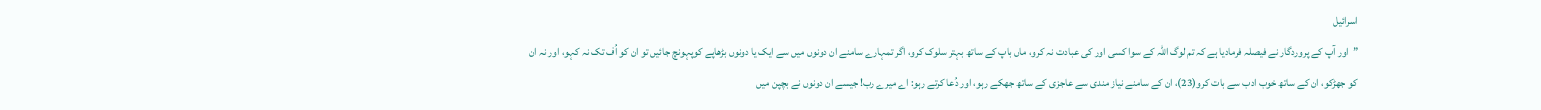اسرائیل
”اور آپ کے پروردگار نے فیصلہ فرمادیا ہے کہ تم لوگ اللہ کے سوا کسی اور کی عبادت نہ کرو، ماں باپ کے ساتھ بہتر سلوک کرو، اگر تمہارے سامنے ان دونوں میں سے ایک یا دونوں بڑھاپے کوپہونچ جائیں تو ان کو اُف تک نہ کہو، اور نہ ان کو جھڑکو، ان کے ساتھ خوب ادب سے بات کرو(23)، ان کے سامنے نیاز مندی سے عاجزی کے ساتھ جھکے رہو، اور دُعا کرتے رہو: اے میرے رب! جیسے ان دونوں نے بچپن میں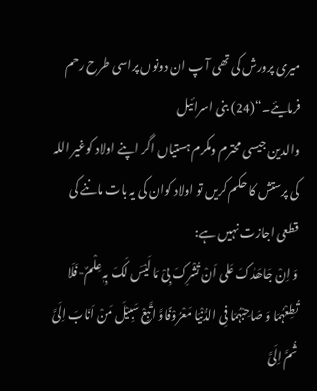میری پرورش کی تھی آ پ ان دونوں پراسی طرح رحم فرمایئے۔“(24) بنی اسرائیل
والدین جیسی محترم ومکرم ہستیاں اگر اپنے اولاد کوغیر اللہ کی پرستش کا حکم کریں تو اولاد کوان کی یہ بات ماننے کی قطعی اجازت نہیں ہے:
وَ اِنْ جَاھَدٰکَ عَلی اَنْ تُشْرِکَ بِیْ مَا لَیْسَ لَکَ بِہٖ عِلْمٌ-فَلَا تُطِعْہُمَا وَ صَاحِبْہُمَا فِی الدُّنْیَا مَعْرُوْفًاوَّ اتَّبِعْ سَبِیْلَ مَنْ اَنَابَ اِلَیَّ ثُمَّ اِلَیَّ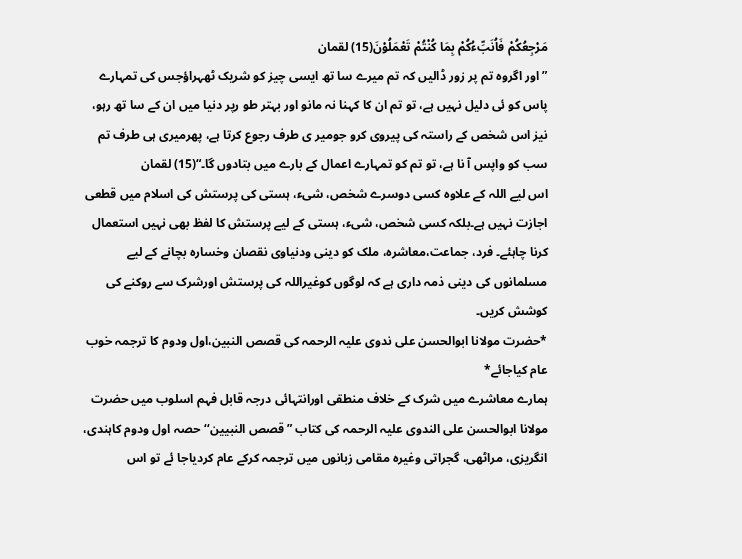مَرْجِعُکُمْ فَاُنَبِّءُکُمْ بِمَا کُنْتُمْ تَعْمَلُوْنَ(15) لقمان
”اور اگروہ تم پر زور ڈالیں کہ تم میرے سا تھ ایسی چیز کو شریک ٹھہراؤجس کی تمہارے پاس کو ئی دلیل نہیں ہے، تو تم ان کا کہنا نہ مانو اور بہتر طو رپر دنیا میں ان کے سا تھ رہو، نیز اس شخص کے راستہ کی پیروی کرو جومیر ی طرف رجوع کرتا ہے، پھرمیری ہی طرف تم سب کو واپس آ نا ہے، تو تم کو تمہارے اعمال کے بارے میں بتادوں گا۔“(15) لقمان
اس لیے اللہ کے علاوہ کسی دوسرے شخص، شیء، ہستی کی پرستش کی اسلام میں قطعی اجازت نہیں ہے۔بلکہ کسی شخص، شیء، ہستی کے لیے پرستش کا لفظ بھی نہیں استعمال کرنا چاہئے۔ فرد، جماعت،معاشرہ، ملک کو دینی ودنیاوی نقصان وخسارہ بچانے کے لیے مسلمانوں کی دینی ذمہ داری ہے کہ لوگوں کوغیراللہ کی پرستش اورشرک سے روکنے کی کوشش کریں۔
*حضرت مولانا ابوالحسن علی ندوی علیہ الرحمہ کی قصص النبین،اول ودوم کا ترجمہ خوب عام کیاجائے*
ہمارے معاشرے میں شرک کے خلاف منطقی اورانتہائی درجہ قابل فہم اسلوب میں حضرت مولانا ابوالحسن علی الندوی علیہ الرحمہ کی کتاب ”قصص النبیین‘‘حصہ اول ودوم کاہندی، انگریزی، مراٹھی، گجراتی وغیرہ مقامی زبانوں میں ترجمہ کرکے عام کردیاجا ئے تو اس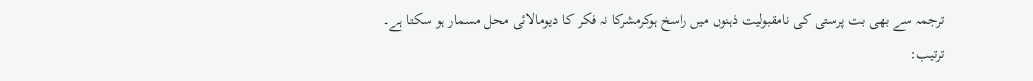ترجمہ سے بھی بت پرستی کی نامقبولیت ذہنوں میں راسخ ہوکرمشرکا نہ فکر کا دیومالائی محل مسمار ہو سکتا ہے۔
ترتیب: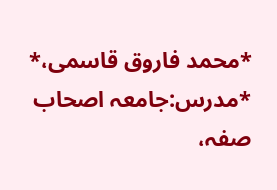*محمد فاروق قاسمی،*
*مدرس:جامعہ اصحاب صفہ،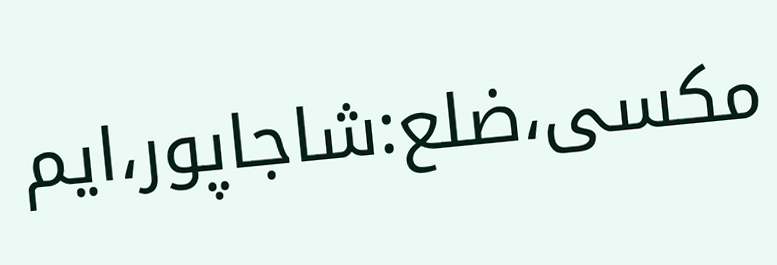مکسی،ضلع:شاجاپور،ایم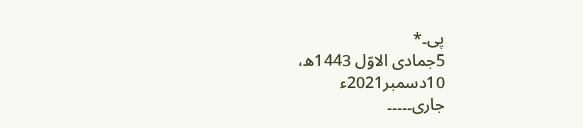پی۔*
5جمادی الاوّل 1443ھ،
10دسمبر2021ء
جاری۔۔۔۔۔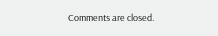Comments are closed.